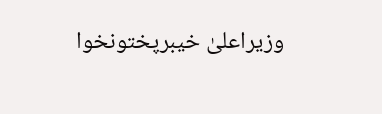وزیراعلیٰ خیبرپختونخوا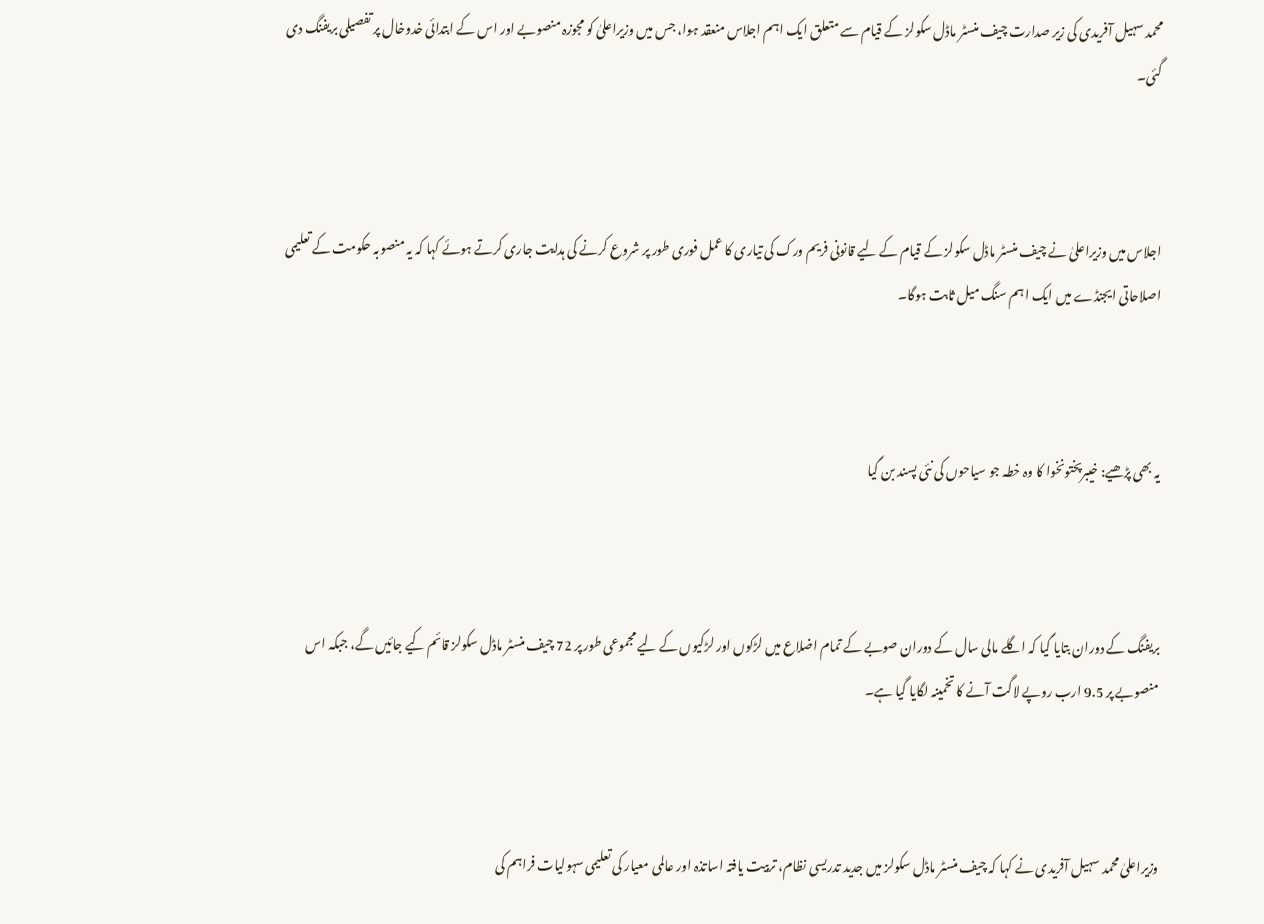محمد سہیل آفریدی کی زیر صدارت چیف منسٹر ماڈل سکولز کے قیام سے متعلق ایک اہم اجلاس منعقد ہوا، جس میں وزیراعلیٰ کو مجوزہ منصوبے اور اس کے ابتدائی خدوخال پر تفصیلی بریفنگ دی گئی۔



اجلاس میں وزیراعلیٰ نے چیف منسٹر ماڈل سکولز کے قیام کے لیے قانونی فریم ورک کی تیاری کا عمل فوری طور پر شروع کرنے کی ہدایت جاری کرتے ہوئے کہا کہ یہ منصوبہ حکومت کے تعلیمی اصلاحاتی ایجنڈے میں ایک اہم سنگ میل ثابت ہوگا۔



یہ بھی پڑھیے: خیبرپختونخوا کا وہ خطہ جو سیاحوں کی نئی پسند بن گیا



بریفنگ کے دوران بتایا گیا کہ اگلے مالی سال کے دوران صوبے کے تمام اضلاع میں لڑکوں اور لڑکیوں کے لیے مجموعی طور پر 72 چیف منسٹر ماڈل سکولز قائم کیے جائیں گے، جبکہ اس منصوبے پر 9.5 ارب روپے لاگت آنے کا تخمینہ لگایا گیا ہے۔



وزیراعلیٰ محمد سہیل آفریدی نے کہا کہ چیف منسٹر ماڈل سکولز میں جدید تدریسی نظام، تربیت یافتہ اساتذہ اور عالمی معیار کی تعلیمی سہولیات فراہم کی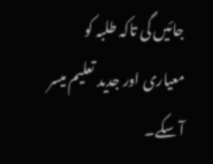جائیں گی تاکہ طلبہ کو معیاری اور جدید تعلیم میسر آ سکے۔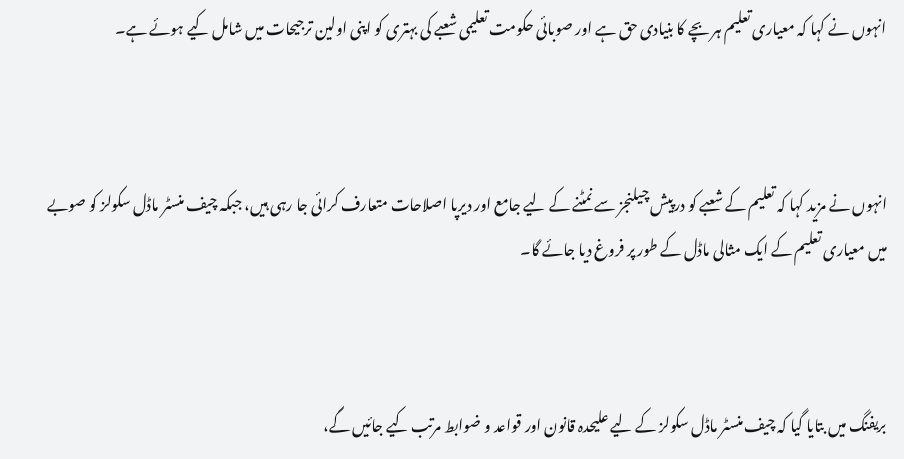انہوں نے کہا کہ معیاری تعلیم ہر بچے کا بنیادی حق ہے اور صوبائی حکومت تعلیمی شعبے کی بہتری کو اپنی اولین ترجیحات میں شامل کیے ہوئے ہے۔



انہوں نے مزید کہا کہ تعلیم کے شعبے کو درپیش چیلنجز سے نمٹنے کے لیے جامع اور دیرپا اصلاحات متعارف کرائی جا رہی ہیں، جبکہ چیف منسٹر ماڈل سکولز کو صوبے میں معیاری تعلیم کے ایک مثالی ماڈل کے طور پر فروغ دیا جائے گا۔



بریفنگ میں بتایا گیا کہ چیف منسٹر ماڈل سکولز کے لیے علیحدہ قانون اور قواعد و ضوابط مرتب کیے جائیں گے،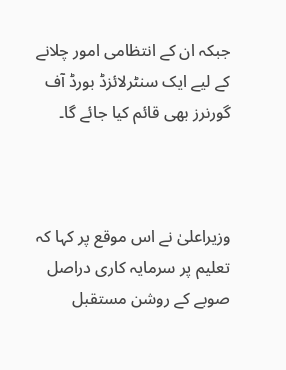جبکہ ان کے انتظامی امور چلانے کے لیے ایک سنٹرلائزڈ بورڈ آف گورنرز بھی قائم کیا جائے گا۔



وزیراعلیٰ نے اس موقع پر کہا کہ تعلیم پر سرمایہ کاری دراصل صوبے کے روشن مستقبل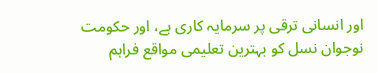اور انسانی ترقی پر سرمایہ کاری ہے، اور حکومت نوجوان نسل کو بہترین تعلیمی مواقع فراہم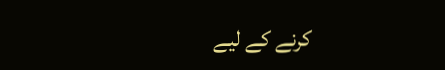کرنے کے لیے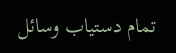تمام دستیاب وسائل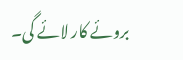بروئے کار لائے گی۔